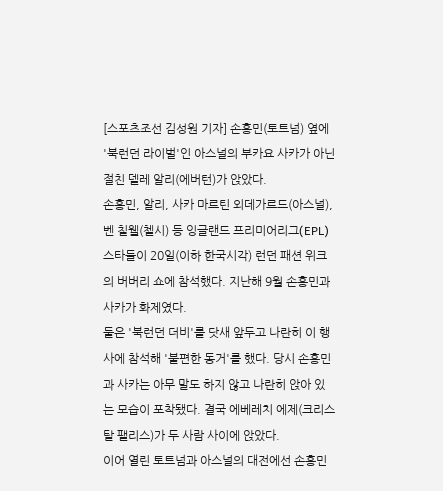[스포츠조선 김성원 기자] 손흥민(토트넘) 옆에 '북런던 라이벌'인 아스널의 부카요 사카가 아닌 절친 델레 알리(에버턴)가 앉았다.
손흥민, 알리, 사카 마르틴 외데가르드(아스널), 벤 칠웰(첼시) 등 잉글랜드 프리미어리그(EPL) 스타들이 20일(이하 한국시각) 런던 패션 위크의 버버리 쇼에 참석했다. 지난해 9월 손흥민과 사카가 화제였다.
둘은 '북런던 더비'를 닷새 앞두고 나란히 이 행사에 참석해 '불편한 동거'를 했다. 당시 손흥민과 사카는 아무 말도 하지 않고 나란히 앉아 있는 모습이 포착됐다. 결국 에베레치 에제(크리스탈 팰리스)가 두 사람 사이에 앉았다.
이어 열린 토트넘과 아스널의 대전에선 손흥민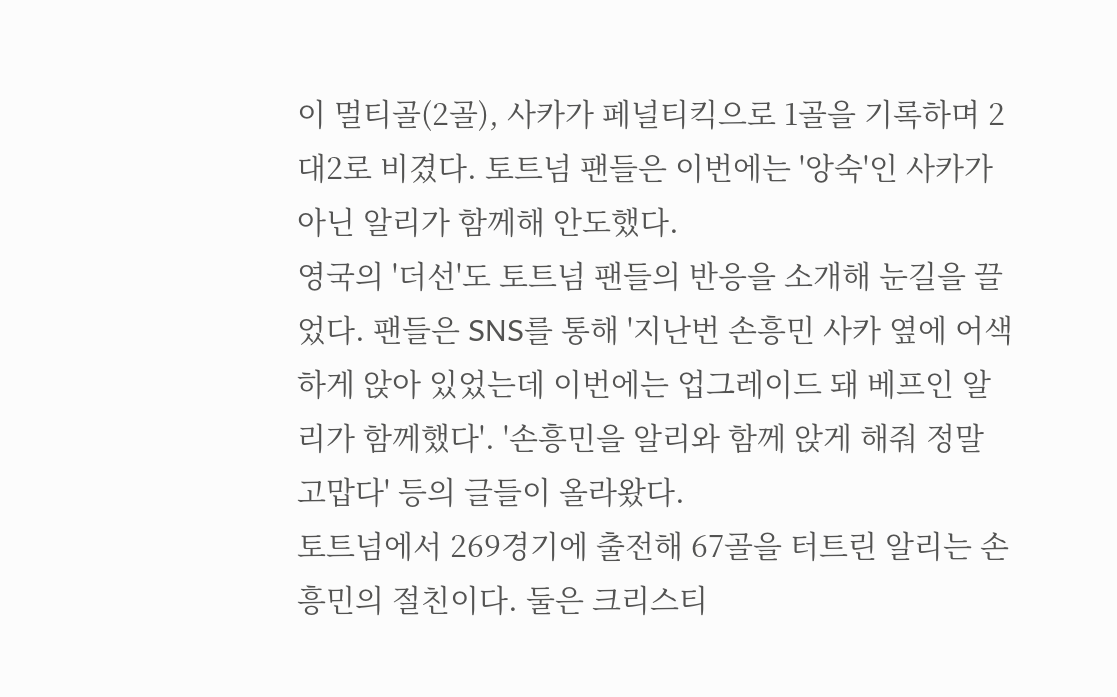이 멀티골(2골), 사카가 페널티킥으로 1골을 기록하며 2대2로 비겼다. 토트넘 팬들은 이번에는 '앙숙'인 사카가 아닌 알리가 함께해 안도했다.
영국의 '더선'도 토트넘 팬들의 반응을 소개해 눈길을 끌었다. 팬들은 SNS를 통해 '지난번 손흥민 사카 옆에 어색하게 앉아 있었는데 이번에는 업그레이드 돼 베프인 알리가 함께했다'. '손흥민을 알리와 함께 앉게 해줘 정말 고맙다' 등의 글들이 올라왔다.
토트넘에서 269경기에 출전해 67골을 터트린 알리는 손흥민의 절친이다. 둘은 크리스티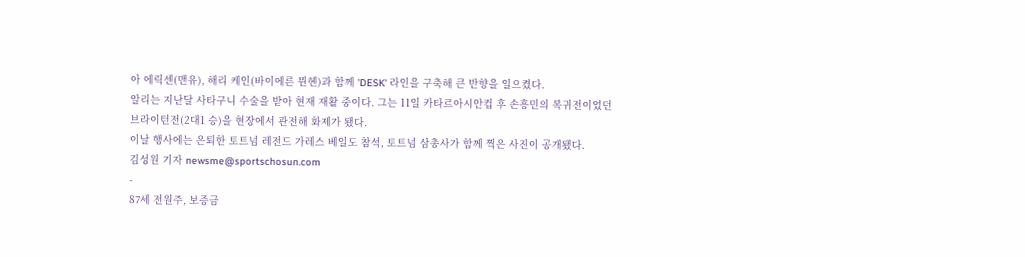아 에릭센(맨유), 해리 케인(바이에른 뮌헨)과 함께 'DESK' 라인을 구축해 큰 반향을 일으켰다.
알리는 지난달 사타구니 수술을 받아 현재 재활 중이다. 그는 11일 카타르아시안컵 후 손흥민의 복귀전이었던 브라이턴전(2대1 승)을 현장에서 관전해 화제가 됐다.
이날 행사에는 은퇴한 토트넘 레전드 가레스 베일도 참석, 토트넘 삼총사가 함께 찍은 사진이 공개됐다.
김성원 기자 newsme@sportschosun.com
-
87세 전원주, 보증금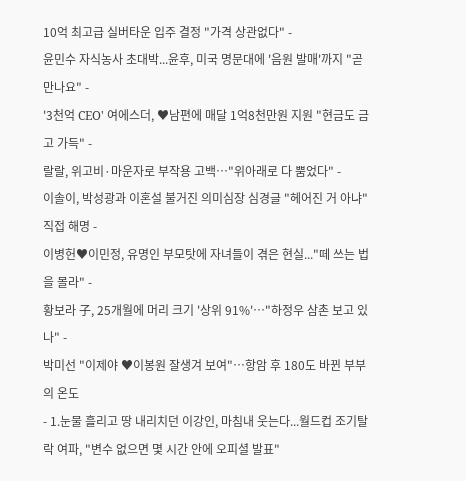10억 최고급 실버타운 입주 결정 "가격 상관없다" -
윤민수 자식농사 초대박...윤후, 미국 명문대에 '음원 발매'까지 "곧 만나요" -
'3천억 CEO' 여에스더, ♥남편에 매달 1억8천만원 지원 "현금도 금고 가득" -
랄랄, 위고비·마운자로 부작용 고백…"위아래로 다 뿜었다" -
이솔이, 박성광과 이혼설 불거진 의미심장 심경글 "헤어진 거 아냐" 직접 해명 -
이병헌♥이민정, 유명인 부모탓에 자녀들이 겪은 현실..."떼 쓰는 법을 몰라" -
황보라 子, 25개월에 머리 크기 '상위 91%'…"하정우 삼촌 보고 있나" -
박미선 "이제야 ♥이봉원 잘생겨 보여"…항암 후 180도 바뀐 부부의 온도
- 1.눈물 흘리고 땅 내리치던 이강인, 마침내 웃는다...월드컵 조기탈락 여파, "변수 없으면 몇 시간 안에 오피셜 발표"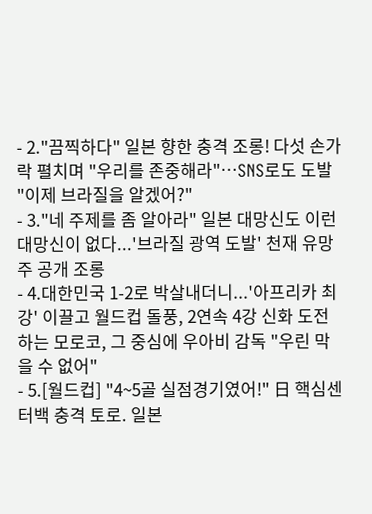- 2."끔찍하다" 일본 향한 충격 조롱! 다섯 손가락 펼치며 "우리를 존중해라"…SNS로도 도발 "이제 브라질을 알겠어?"
- 3."네 주제를 좀 알아라" 일본 대망신도 이런 대망신이 없다...'브라질 광역 도발' 천재 유망주 공개 조롱
- 4.대한민국 1-2로 박살내더니...'아프리카 최강' 이끌고 월드컵 돌풍, 2연속 4강 신화 도전하는 모로코, 그 중심에 우아비 감독 "우린 막을 수 없어"
- 5.[월드컵] "4~5골 실점경기였어!" 日 핵심센터백 충격 토로. 일본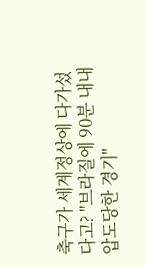축구가 세계정상에 다가섰다고? "브라질에 90분 내내 압도당한 경기"